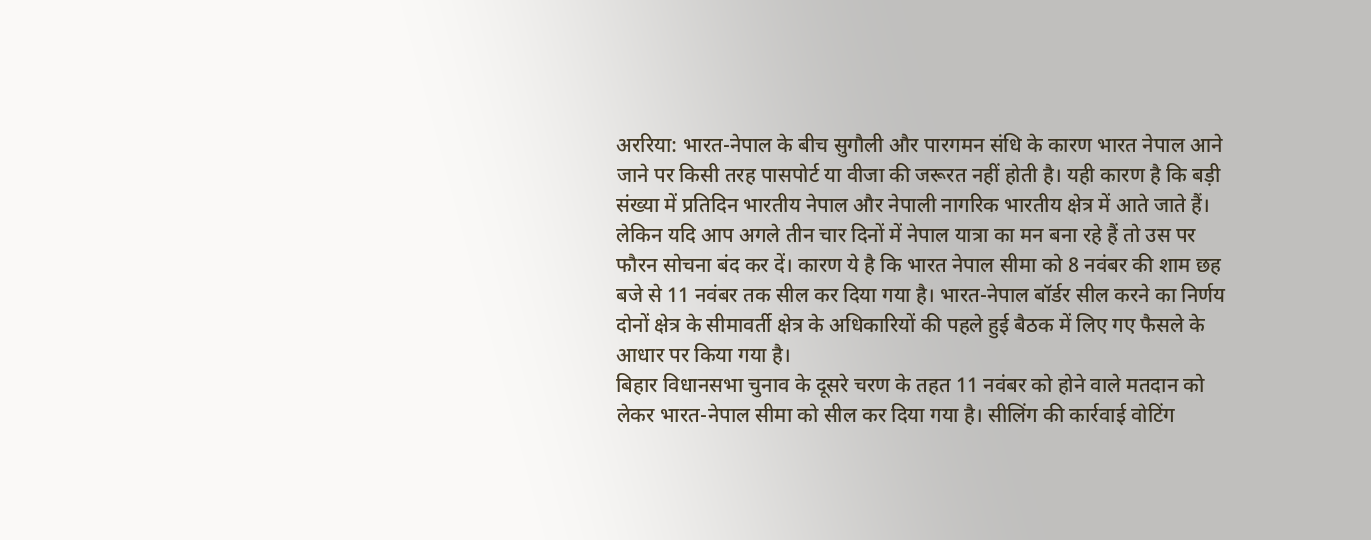अररिया: भारत-नेपाल के बीच सुगौली और पारगमन संधि के कारण भारत नेपाल आने जाने पर किसी तरह पासपोर्ट या वीजा की जरूरत नहीं होती है। यही कारण है कि बड़ी संख्या में प्रतिदिन भारतीय नेपाल और नेपाली नागरिक भारतीय क्षेत्र में आते जाते हैं। लेकिन यदि आप अगले तीन चार दिनों में नेपाल यात्रा का मन बना रहे हैं तो उस पर फौरन सोचना बंद कर दें। कारण ये है कि भारत नेपाल सीमा को 8 नवंबर की शाम छह बजे से 11 नवंबर तक सील कर दिया गया है। भारत-नेपाल बॉर्डर सील करने का निर्णय दोनों क्षेत्र के सीमावर्ती क्षेत्र के अधिकारियों की पहले हुई बैठक में लिए गए फैसले के आधार पर किया गया है।
बिहार विधानसभा चुनाव के दूसरे चरण के तहत 11 नवंबर को होने वाले मतदान को लेकर भारत-नेपाल सीमा को सील कर दिया गया है। सीलिंग की कार्रवाई वोटिंग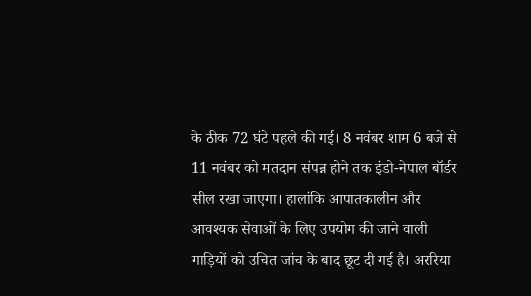के ठीक 72 घंटे पहले की गई। 8 नवंबर शाम 6 बजे से 11 नवंबर को मतदान संपन्न होने तक इंडो-नेपाल बॉर्डर सील रखा जाएगा। हालांकि आपातकालीन और आवश्यक सेवाओं के लिए उपयोग की जाने वाली गाड़ियों को उचित जांच के बाद छूट दी गई है। अररिया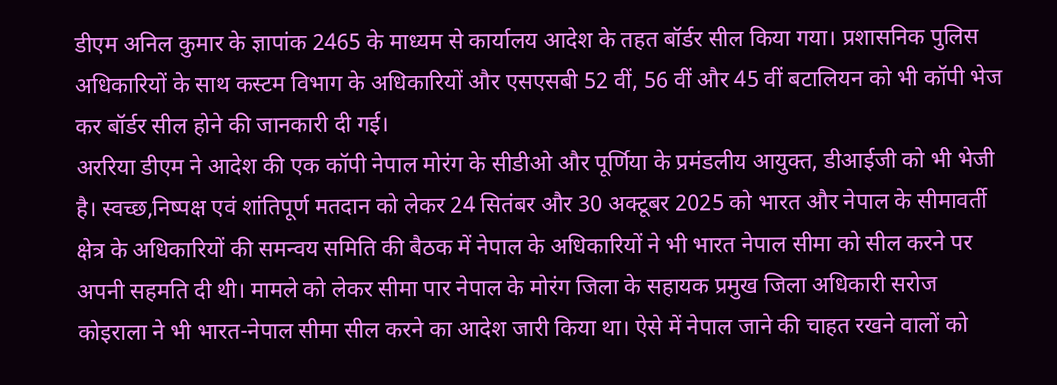डीएम अनिल कुमार के ज्ञापांक 2465 के माध्यम से कार्यालय आदेश के तहत बॉर्डर सील किया गया। प्रशासनिक पुलिस अधिकारियों के साथ कस्टम विभाग के अधिकारियों और एसएसबी 52 वीं, 56 वीं और 45 वीं बटालियन को भी कॉपी भेज कर बॉर्डर सील होने की जानकारी दी गई।
अररिया डीएम ने आदेश की एक कॉपी नेपाल मोरंग के सीडीओ और पूर्णिया के प्रमंडलीय आयुक्त, डीआईजी को भी भेजी है। स्वच्छ,निष्पक्ष एवं शांतिपूर्ण मतदान को लेकर 24 सितंबर और 30 अक्टूबर 2025 को भारत और नेपाल के सीमावर्ती क्षेत्र के अधिकारियों की समन्वय समिति की बैठक में नेपाल के अधिकारियों ने भी भारत नेपाल सीमा को सील करने पर अपनी सहमति दी थी। मामले को लेकर सीमा पार नेपाल के मोरंग जिला के सहायक प्रमुख जिला अधिकारी सरोज कोइराला ने भी भारत-नेपाल सीमा सील करने का आदेश जारी किया था। ऐसे में नेपाल जाने की चाहत रखने वालों को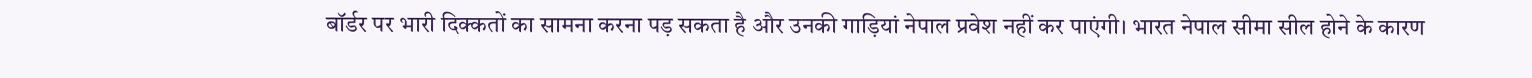बॉर्डर पर भारी दिक्कतों का सामना करना पड़ सकता है और उनकी गाड़ियां नेपाल प्रवेश नहीं कर पाएंगी। भारत नेपाल सीमा सील होने के कारण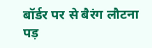बॉर्डर पर से बैरंग लौटना पड़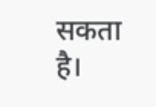सकता है।